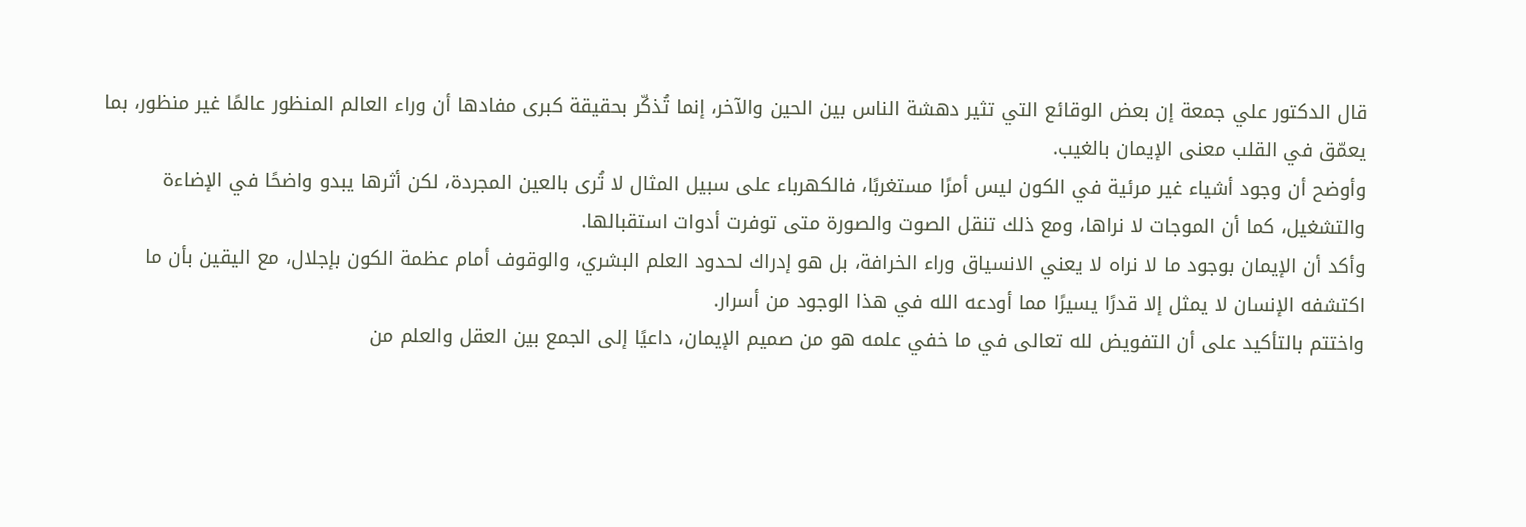قال الدكتور علي جمعة إن بعض الوقائع التي تثير دهشة الناس بين الحين والآخر، إنما تُذكّر بحقيقة كبرى مفادها أن وراء العالم المنظور عالمًا غير منظور، بما يعمّق في القلب معنى الإيمان بالغيب.
وأوضح أن وجود أشياء غير مرئية في الكون ليس أمرًا مستغربًا، فالكهرباء على سبيل المثال لا تُرى بالعين المجردة، لكن أثرها يبدو واضحًا في الإضاءة والتشغيل، كما أن الموجات لا نراها، ومع ذلك تنقل الصوت والصورة متى توفرت أدوات استقبالها.
وأكد أن الإيمان بوجود ما لا نراه لا يعني الانسياق وراء الخرافة، بل هو إدراك لحدود العلم البشري، والوقوف أمام عظمة الكون بإجلال، مع اليقين بأن ما اكتشفه الإنسان لا يمثل إلا قدرًا يسيرًا مما أودعه الله في هذا الوجود من أسرار.
واختتم بالتأكيد على أن التفويض لله تعالى في ما خفي علمه هو من صميم الإيمان، داعيًا إلى الجمع بين العقل والعلم من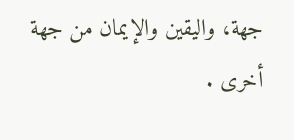جهة، واليقين والإيمان من جهة أخرى .